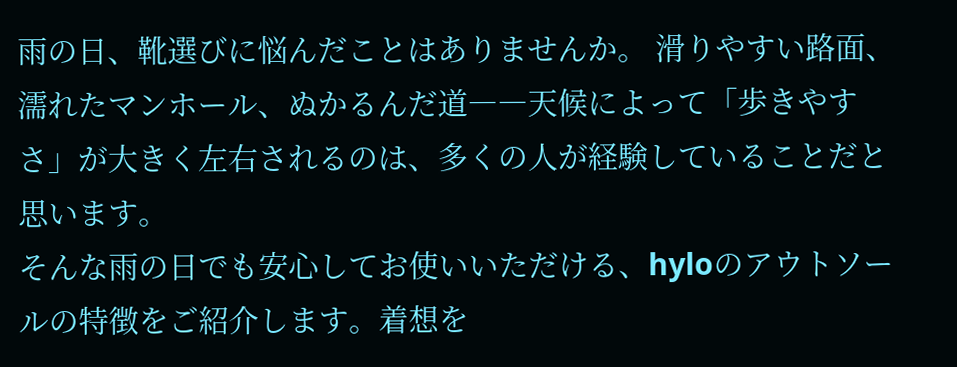雨の日、靴選びに悩んだことはありませんか。 滑りやすい路面、濡れたマンホール、ぬかるんだ道――天候によって「歩きやすさ」が大きく左右されるのは、多くの人が経験していることだと思います。
そんな雨の日でも安心してお使いいただける、hyloのアウトソールの特徴をご紹介します。着想を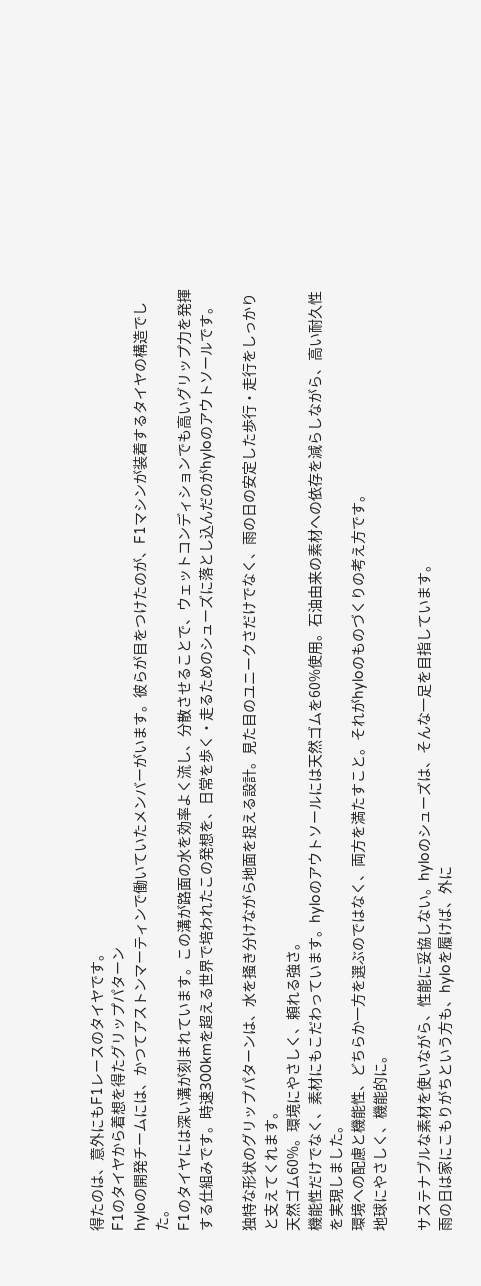得たのは、意外にもF1レースのタイヤです。
F1のタイヤから着想を得たグリップパターン
hyloの開発チームには、かつてアストンマーティンで働いていたメンバーがいます。彼らが目をつけたのが、F1マシンが装着するタイヤの構造でした。
F1のタイヤには深い溝が刻まれています。この溝が路面の水を効率よく流し、分散させることで、ウェットコンディションでも高いグリップ力を発揮する仕組みです。時速300kmを超える世界で培われたこの発想を、日常を歩く・走るためのシューズに落とし込んだのがhyloのアウトソールです。

独特な形状のグリップパターンは、水を掻き分けながら地面を捉える設計。見た目のユニークさだけでなく、雨の日の安定した歩行・走行をしっかりと支えてくれます。
天然ゴム60%。環境にやさしく、頼れる強さ。
機能性だけでなく、素材にもこだわっています。hyloのアウトソールには天然ゴムを60%使用。石油由来の素材への依存を減らしながら、高い耐久性を実現しました。
環境への配慮と機能性、どちらか一方を選ぶのではなく、両方を満たすこと。それがhyloのものづくりの考え方です。
地球にやさしく、機能的に。

サステナブルな素材を使いながら、性能に妥協しない。hyloのシューズは、そんな一足を目指しています。
雨の日は家にこもりがちという方も、hyloを履けば、外に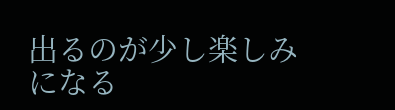出るのが少し楽しみになる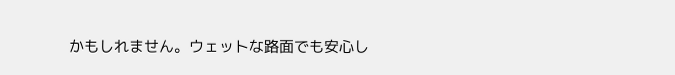かもしれません。ウェットな路面でも安心し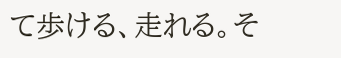て歩ける、走れる。そ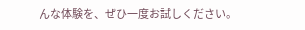んな体験を、ぜひ一度お試しください。